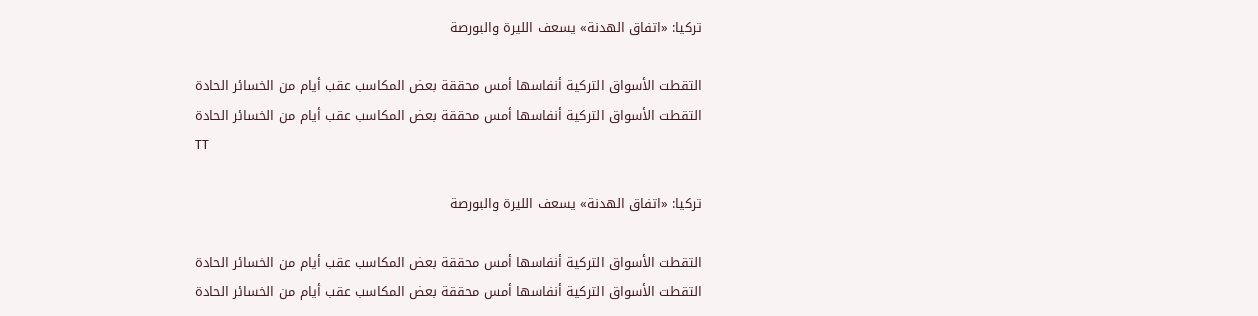تركيا: «اتفاق الهدنة» يسعف الليرة والبورصة

التقطت الأسواق التركية أنفاسها أمس محققة بعض المكاسب عقب أيام من الخسائر الحادة
التقطت الأسواق التركية أنفاسها أمس محققة بعض المكاسب عقب أيام من الخسائر الحادة
TT

تركيا: «اتفاق الهدنة» يسعف الليرة والبورصة

التقطت الأسواق التركية أنفاسها أمس محققة بعض المكاسب عقب أيام من الخسائر الحادة
التقطت الأسواق التركية أنفاسها أمس محققة بعض المكاسب عقب أيام من الخسائر الحادة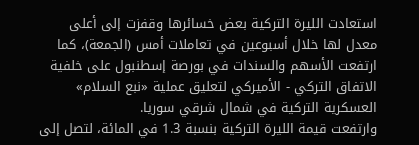استعادت الليرة التركية بعض خسائرها وقفزت إلى أعلى معدل لها خلال أسبوعين في تعاملات أمس (الجمعة)، كما ارتفعت الأسهم والسندات في بورصة إسطنبول على خلفية الاتفاق التركي - الأميركي لتعليق عملية «نبع السلام» العسكرية التركية في شمال شرقي سوريا.
وارتفعت قيمة الليرة التركية بنسبة 1.3 في المائة، لتصل إلى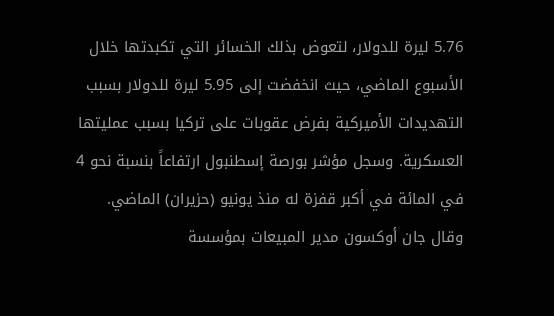5.76 ليرة للدولار، لتعوض بذلك الخسائر التي تكبدتها خلال الأسبوع الماضي، حيث انخفضت إلى 5.95 ليرة للدولار بسبب التهديدات الأميركية بفرض عقوبات على تركيا بسبب عمليتها العسكرية. وسجل مؤشر بورصة إسطنبول ارتفاعاً بنسبة نحو 4 في المائة في أكبر قفزة له منذ يونيو (حزيران) الماضي.
وقال جان أوكسون مدير المبيعات بمؤسسة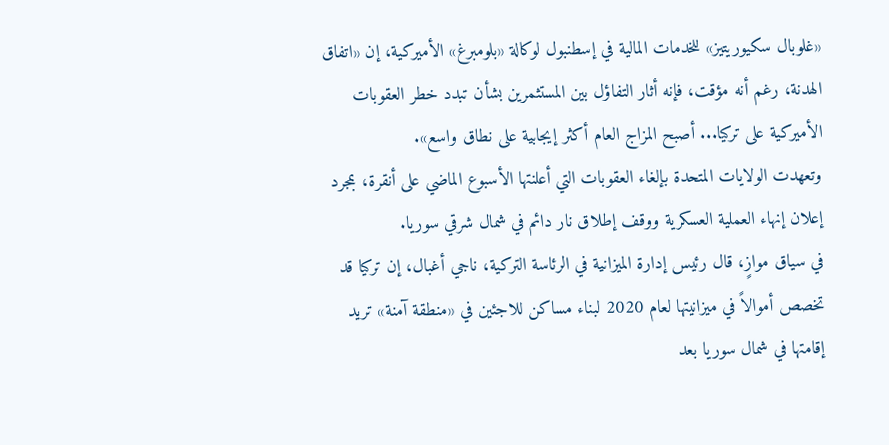«غلوبال سكيوريتيز» للخدمات المالية في إسطنبول لوكالة «بلومبرغ» الأميركية، إن «اتفاق الهدنة، رغم أنه مؤقت، فإنه أثار التفاؤل بين المستثمرين بشأن تبدد خطر العقوبات الأميركية على تركيا... أصبح المزاج العام أكثر إيجابية على نطاق واسع».
وتعهدت الولايات المتحدة بإلغاء العقوبات التي أعلنتها الأسبوع الماضي على أنقرة، بمجرد إعلان إنهاء العملية العسكرية ووقف إطلاق نار دائم في شمال شرقي سوريا.
في سياق موازٍ، قال رئيس إدارة الميزانية في الرئاسة التركية، ناجي أغبال، إن تركيا قد تخصص أموالاً في ميزانيتها لعام 2020 لبناء مساكن للاجئين في «منطقة آمنة» تريد إقامتها في شمال سوريا بعد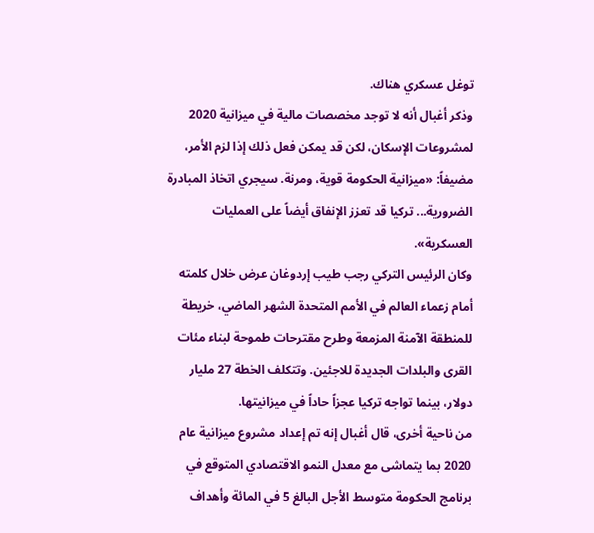توغل عسكري هناك.
وذكر أغبال أنه لا توجد مخصصات مالية في ميزانية 2020 لمشروعات الإسكان، لكن قد يمكن فعل ذلك إذا لزم الأمر، مضيفاً: «ميزانية الحكومة قوية، ومرنة. سيجري اتخاذ المبادرة الضرورية... تركيا قد تعزز الإنفاق أيضاً على العمليات العسكرية».
وكان الرئيس التركي رجب طيب إردوغان عرض خلال كلمته أمام زعماء العالم في الأمم المتحدة الشهر الماضي، خريطة للمنطقة الآمنة المزمعة وطرح مقترحات طموحة لبناء مئات القرى والبلدات الجديدة للاجئين. وتتكلف الخطة 27 مليار دولار، بينما تواجه تركيا عجزاً حاداً في ميزانيتها.
من ناحية أخرى، قال أغبال إنه تم إعداد مشروع ميزانية عام 2020 بما يتماشى مع معدل النمو الاقتصادي المتوقع في برنامج الحكومة متوسط الأجل البالغ 5 في المائة وأهداف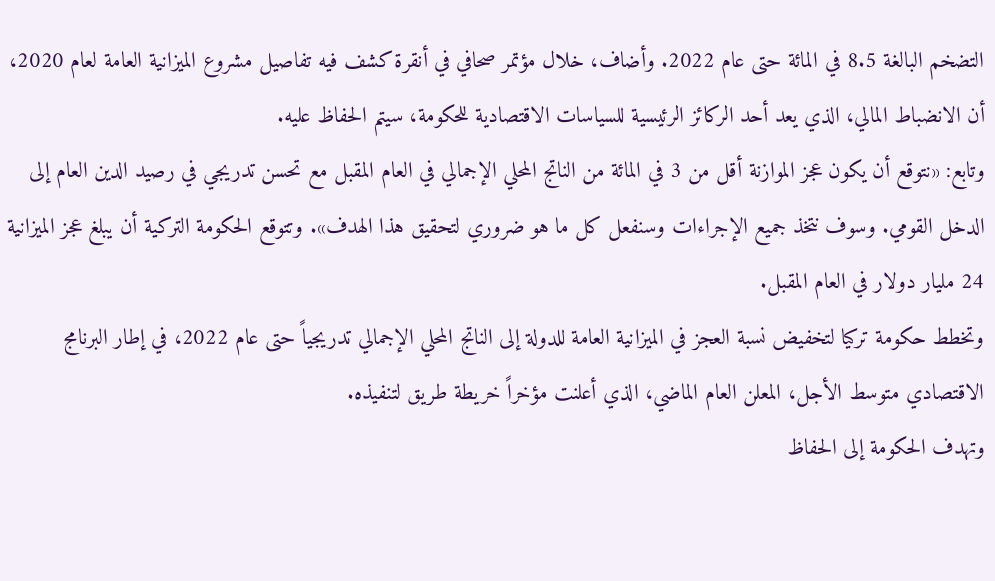التضخم البالغة 8.5 في المائة حتى عام 2022. وأضاف، خلال مؤتمر صحافي في أنقرة كشف فيه تفاصيل مشروع الميزانية العامة لعام 2020، أن الانضباط المالي، الذي يعد أحد الركائز الرئيسية للسياسات الاقتصادية للحكومة، سيتم الحفاظ عليه.
وتابع: «نتوقع أن يكون عجز الموازنة أقل من 3 في المائة من الناتج المحلي الإجمالي في العام المقبل مع تحسن تدريجي في رصيد الدين العام إلى الدخل القومي. وسوف نتخذ جميع الإجراءات وسنفعل كل ما هو ضروري لتحقيق هذا الهدف». وتتوقع الحكومة التركية أن يبلغ عجز الميزانية 24 مليار دولار في العام المقبل.
وتخطط حكومة تركيا لتخفيض نسبة العجز في الميزانية العامة للدولة إلى الناتج المحلي الإجمالي تدريجياً حتى عام 2022، في إطار البرنامج الاقتصادي متوسط الأجل، المعلن العام الماضي، الذي أعلنت مؤخراً خريطة طريق لتنفيذه.
وتهدف الحكومة إلى الحفاظ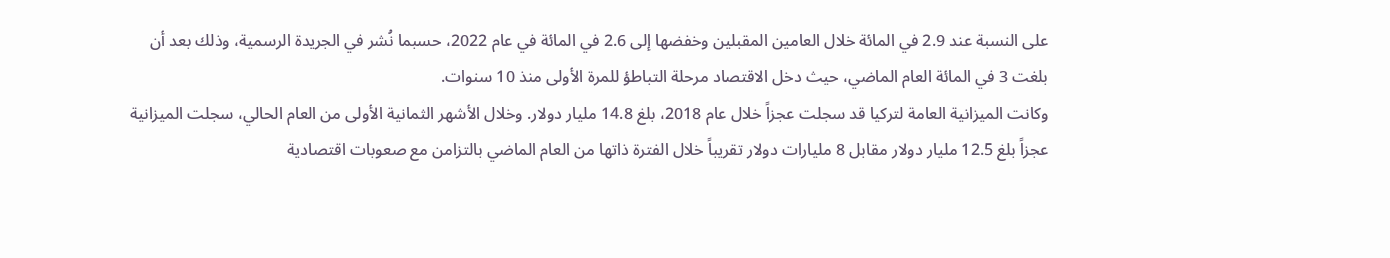على النسبة عند 2.9 في المائة خلال العامين المقبلين وخفضها إلى 2.6 في المائة في عام 2022، حسبما نُشر في الجريدة الرسمية، وذلك بعد أن بلغت 3 في المائة العام الماضي، حيث دخل الاقتصاد مرحلة التباطؤ للمرة الأولى منذ 10 سنوات.
وكانت الميزانية العامة لتركيا قد سجلت عجزاً خلال عام 2018، بلغ 14.8 مليار دولار. وخلال الأشهر الثمانية الأولى من العام الحالي، سجلت الميزانية عجزاً بلغ 12.5 مليار دولار مقابل 8 مليارات دولار تقريباً خلال الفترة ذاتها من العام الماضي بالتزامن مع صعوبات اقتصادية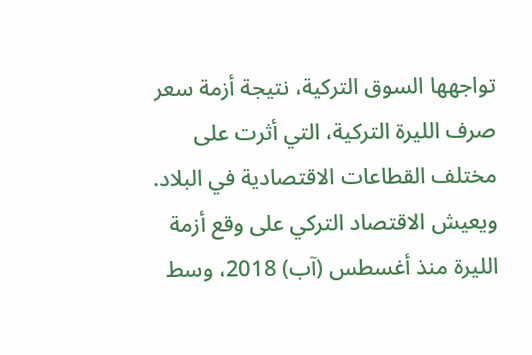تواجهها السوق التركية، نتيجة أزمة سعر صرف الليرة التركية، التي أثرت على مختلف القطاعات الاقتصادية في البلاد.
ويعيش الاقتصاد التركي على وقع أزمة الليرة منذ أغسطس (آب) 2018، وسط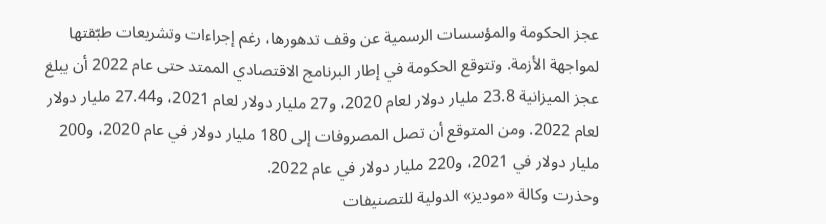عجز الحكومة والمؤسسات الرسمية عن وقف تدهورها، رغم إجراءات وتشريعات طبّقتها لمواجهة الأزمة. وتتوقع الحكومة في إطار البرنامج الاقتصادي الممتد حتى عام 2022 أن يبلغ عجز الميزانية 23.8 مليار دولار لعام 2020، و27 مليار دولار لعام 2021، و27.44 مليار دولار لعام 2022. ومن المتوقع أن تصل المصروفات إلى 180 مليار دولار في عام 2020، و200 مليار دولار في 2021، و220 مليار دولار في عام 2022.
وحذرت وكالة «موديز» الدولية للتصنيفات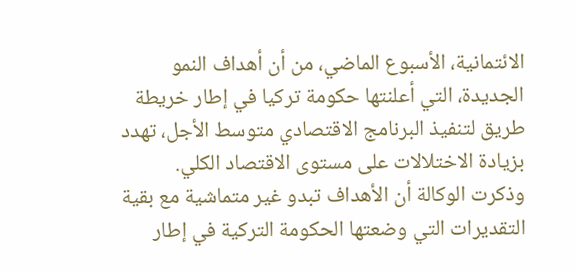الائتمانية، الأسبوع الماضي، من أن أهداف النمو الجديدة، التي أعلنتها حكومة تركيا في إطار خريطة طريق لتنفيذ البرنامج الاقتصادي متوسط الأجل، تهدد بزيادة الاختلالات على مستوى الاقتصاد الكلي.
وذكرت الوكالة أن الأهداف تبدو غير متماشية مع بقية التقديرات التي وضعتها الحكومة التركية في إطار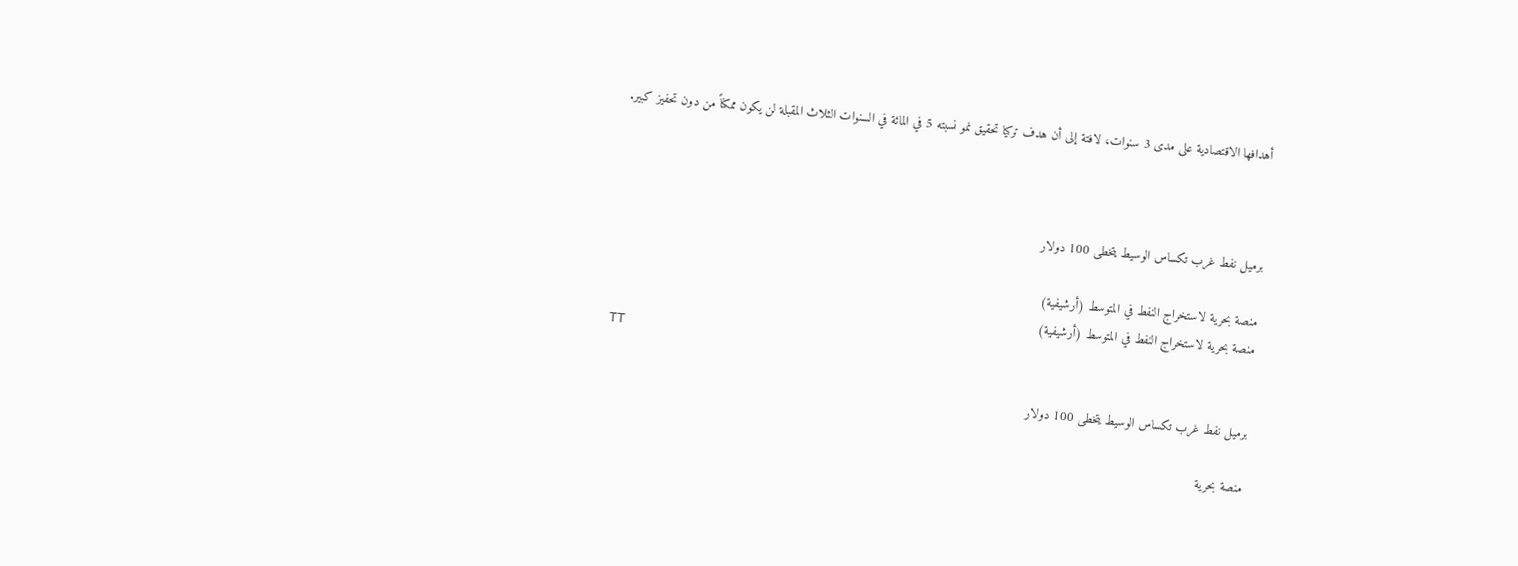أهدافها الاقتصادية على مدى 3 سنوات، لافتة إلى أن هدف تركيا تحقيق نمو نسبته 5 في المائة في السنوات الثلاث المقبلة لن يكون ممكناً من دون تحفيز كبير.



برميل نفط غرب تكساس الوسيط يتخطى 100 دولار

منصة بحرية لاستخراج النفط في المتوسط (أرشيفية)
منصة بحرية لاستخراج النفط في المتوسط (أرشيفية)
TT

برميل نفط غرب تكساس الوسيط يتخطى 100 دولار

منصة بحرية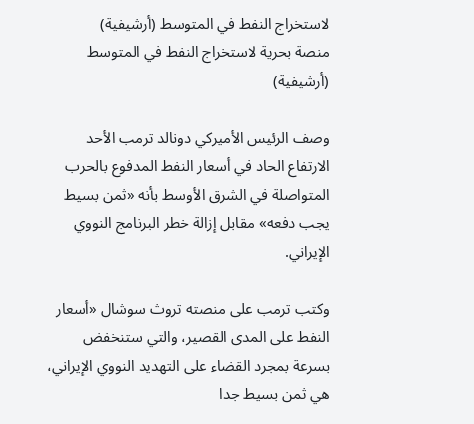لاستخراج النفط في المتوسط (أرشيفية)
منصة بحرية لاستخراج النفط في المتوسط (أرشيفية)

وصف الرئيس الأميركي دونالد ترمب الأحد الارتفاع الحاد في أسعار النفط المدفوع بالحرب المتواصلة في الشرق الأوسط بأنه «ثمن بسيط يجب دفعه» مقابل إزالة خطر البرنامج النووي الإيراني.

وكتب ترمب على منصته تروث سوشال «أسعار النفط على المدى القصير، والتي ستنخفض بسرعة بمجرد القضاء على التهديد النووي الإيراني، هي ثمن بسيط جدا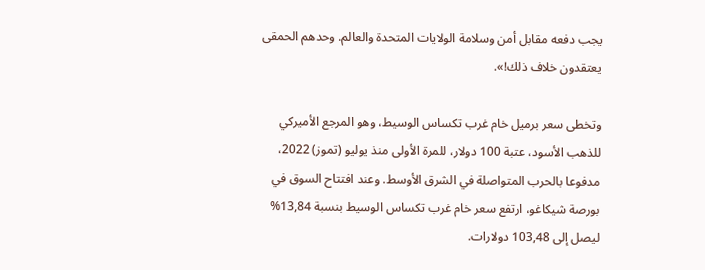يجب دفعه مقابل أمن وسلامة الولايات المتحدة والعالم. وحدهم الحمقى يعتقدون خلاف ذلك!».

وتخطى سعر برميل خام غرب تكساس الوسيط، وهو المرجع الأميركي للذهب الأسود، عتبة 100 دولار، للمرة الأولى منذ يوليو (تموز) 2022، مدفوعا بالحرب المتواصلة في الشرق الأوسط. وعند افتتاح السوق في بورصة شيكاغو، ارتفع سعر خام غرب تكساس الوسيط بنسبة 13,84% ليصل إلى 103,48 دولارات.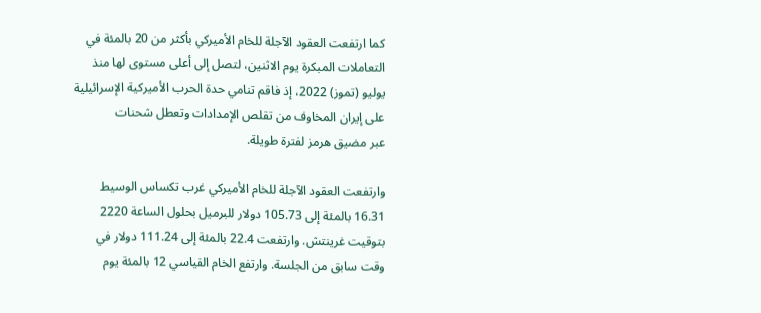كما ارتفعت العقود الآجلة للخام الأميركي بأكثر من 20 بالمئة في التعاملات المبكرة يوم الاثنين، لتصل إلى أعلى ‌مستوى لها ‌منذ يوليو ‌(تموز) 2022، إذ فاقم تنامي حدة الحرب الأميركية الإسرائيلية على إيران المخاوف من تقلص الإمدادات وتعطل شحنات عبر ‌مضيق ‌هرمز لفترة طويلة.

وارتفعت ‌العقود الآجلة ‌للخام الأميركي غرب تكساس الوسيط 16.31 بالمئة إلى 105.73 دولار للبرميل بحلول الساعة 2220 بتوقيت غرينتش. وارتفعت 22.4 بالمئة إلى 111.24 دولار في وقت سابق من الجلسة. وارتفع الخام القياسي 12 بالمئة يوم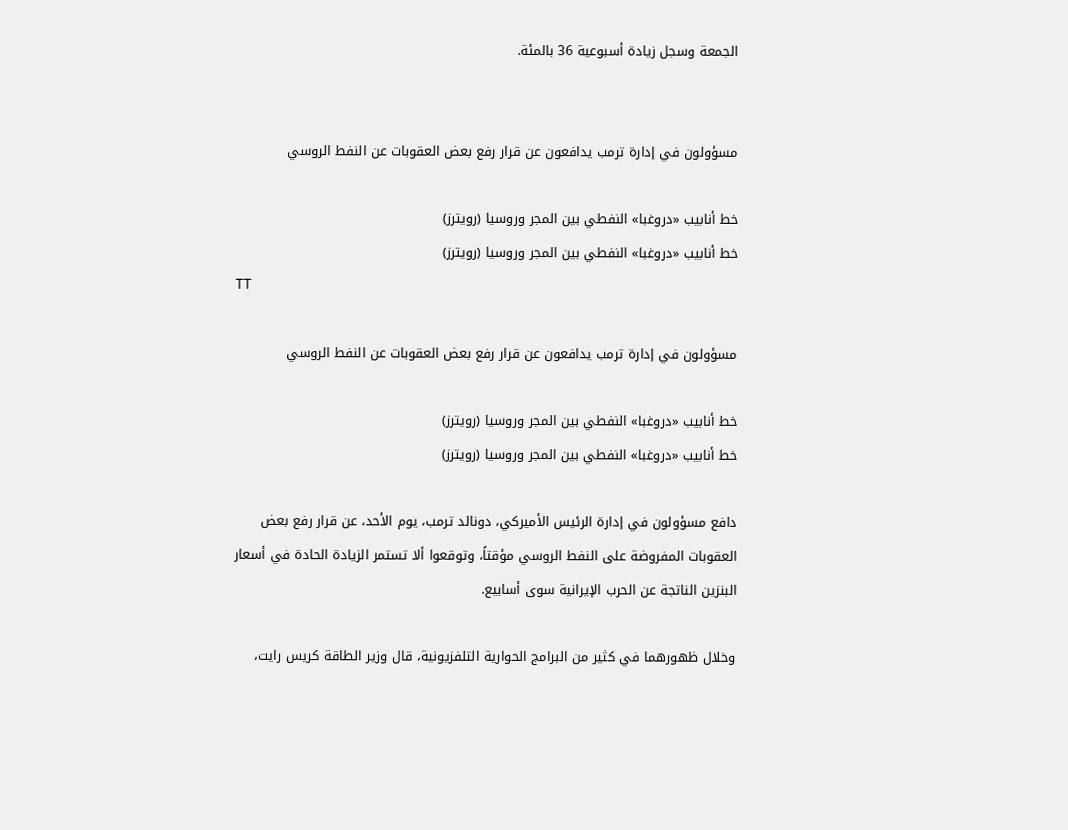الجمعة وسجل زيادة أسبوعية 36 بالمئة.


مسؤولون في إدارة ترمب يدافعون عن قرار رفع بعض العقوبات عن النفط الروسي

خط أنابيب «دروغبا» النفطي بين المجر وروسيا (رويترز)
خط أنابيب «دروغبا» النفطي بين المجر وروسيا (رويترز)
TT

مسؤولون في إدارة ترمب يدافعون عن قرار رفع بعض العقوبات عن النفط الروسي

خط أنابيب «دروغبا» النفطي بين المجر وروسيا (رويترز)
خط أنابيب «دروغبا» النفطي بين المجر وروسيا (رويترز)

دافع مسؤولون في إدارة الرئيس الأميركي، دونالد ترمب، يوم الأحد، عن قرار رفع بعض العقوبات المفروضة على النفط الروسي مؤقتاً، وتوقعوا ألا تستمر الزيادة الحادة في أسعار البنزين الناتجة عن الحرب الإيرانية سوى أسابيع.

وخلال ظهورهما في كثير من البرامج الحوارية التلفزيونية، قال وزير الطاقة كريس رايت،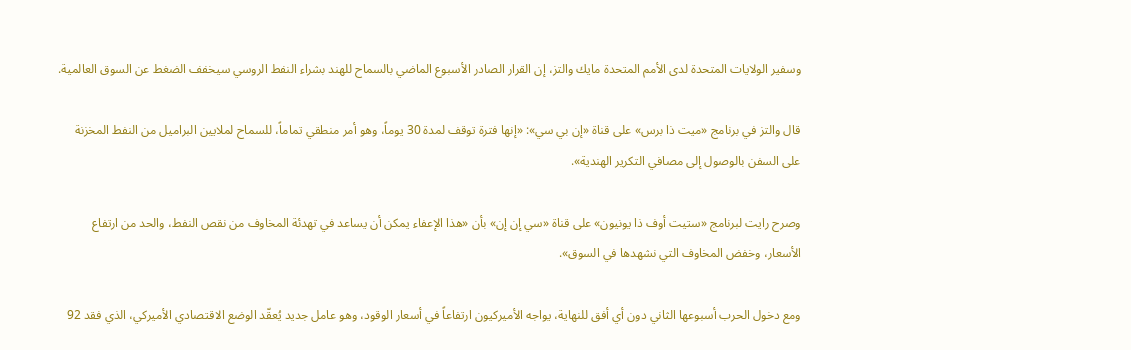وسفير الولايات المتحدة لدى الأمم المتحدة مايك والتز، إن القرار الصادر الأسبوع الماضي بالسماح للهند بشراء النفط الروسي سيخفف الضغط عن السوق العالمية.

قال والتز في برنامج «ميت ذا برس» على قناة «إن بي سي»: «إنها فترة توقف لمدة 30 يوماً، وهو أمر منطقي تماماً، للسماح لملايين البراميل من النفط المخزنة على السفن بالوصول إلى مصافي التكرير الهندية».

وصرح رايت لبرنامج «ستيت أوف ذا يونيون» على قناة «سي إن إن» بأن «هذا الإعفاء يمكن أن يساعد في تهدئة المخاوف من نقص النفط، والحد من ارتفاع الأسعار، وخفض المخاوف التي نشهدها في السوق».

ومع دخول الحرب أسبوعها الثاني دون أي أفق للنهاية، يواجه الأميركيون ارتفاعاً في أسعار الوقود، وهو عامل جديد يُعقّد الوضع الاقتصادي الأميركي، الذي فقد 92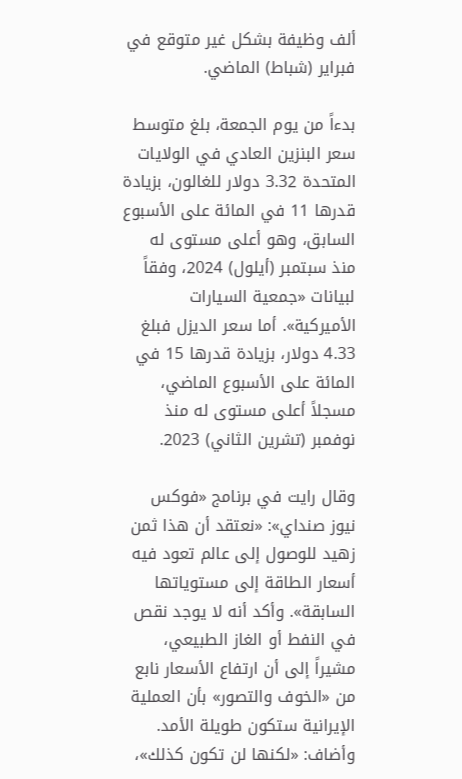ألف وظيفة بشكل غير متوقع في فبراير (شباط) الماضي.

بدءاً من يوم الجمعة، بلغ متوسط سعر البنزين العادي في الولايات المتحدة 3.32 دولار للغالون، بزيادة قدرها 11 في المائة على الأسبوع السابق، وهو أعلى مستوى له منذ سبتمبر (أيلول) 2024، وفقاً لبيانات «جمعية السيارات الأميركية». أما سعر الديزل فبلغ 4.33 دولار، بزيادة قدرها 15 في المائة على الأسبوع الماضي، مسجلاً أعلى مستوى له منذ نوفمبر (تشرين الثاني) 2023.

وقال رايت في برنامج «فوكس نيوز صنداي»: «نعتقد أن هذا ثمن زهيد للوصول إلى عالم تعود فيه أسعار الطاقة إلى مستوياتها السابقة». وأكد أنه لا يوجد نقص في النفط أو الغاز الطبيعي، مشيراً إلى أن ارتفاع الأسعار نابع من «الخوف والتصور» بأن العملية الإيرانية ستكون طويلة الأمد. وأضاف: «لكنها لن تكون كذلك»،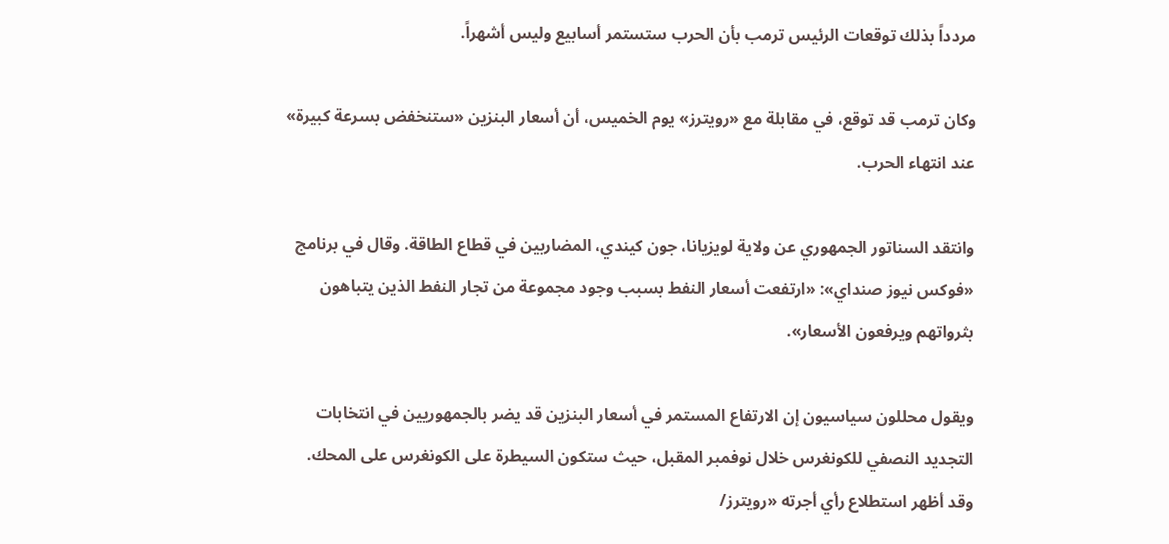مردداً بذلك توقعات الرئيس ترمب بأن الحرب ستستمر أسابيع وليس أشهراً.

وكان ترمب قد توقع، في مقابلة مع «رويترز» يوم الخميس، أن أسعار البنزين «ستنخفض بسرعة كبيرة» عند انتهاء الحرب.

وانتقد السناتور الجمهوري عن ولاية لويزيانا، جون كيندي، المضاربين في قطاع الطاقة. وقال في برنامج «فوكس نيوز صنداي»: «ارتفعت أسعار النفط بسبب وجود مجموعة من تجار النفط الذين يتباهون بثرواتهم ويرفعون الأسعار».

ويقول محللون سياسيون إن الارتفاع المستمر في أسعار البنزين قد يضر بالجمهوريين في انتخابات التجديد النصفي للكونغرس خلال نوفمبر المقبل، حيث ستكون السيطرة على الكونغرس على المحك. وقد أظهر استطلاع رأي أجرته «رويترز/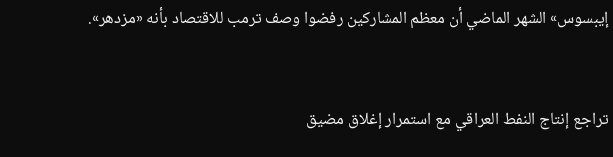إيبسوس» الشهر الماضي أن معظم المشاركين رفضوا وصف ترمب للاقتصاد بأنه «مزدهر».


تراجع إنتاج النفط العراقي مع استمرار إغلاق مضيق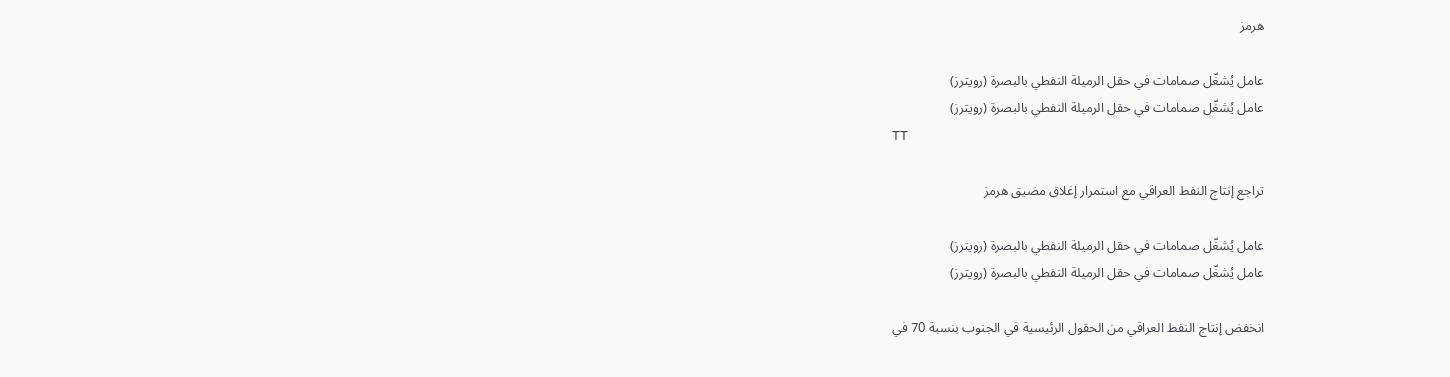هرمز

عامل يُشغّل صمامات في حقل الرميلة النفطي بالبصرة (رويترز)
عامل يُشغّل صمامات في حقل الرميلة النفطي بالبصرة (رويترز)
TT

تراجع إنتاج النفط العراقي مع استمرار إغلاق مضيق هرمز

عامل يُشغّل صمامات في حقل الرميلة النفطي بالبصرة (رويترز)
عامل يُشغّل صمامات في حقل الرميلة النفطي بالبصرة (رويترز)

انخفض إنتاج النفط العراقي من الحقول الرئيسية في الجنوب بنسبة 70 في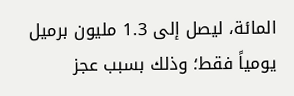المائة، ليصل إلى 1.3 مليون برميل يومياً فقط؛ وذلك بسبب عجز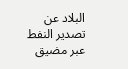البلاد عن تصدير النفط عبر مضيق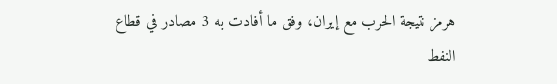هرمز نتيجة الحرب مع إيران، وفق ما أفادت به 3 مصادر في قطاع النفط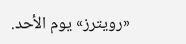«رويترز» يوم الأحد.